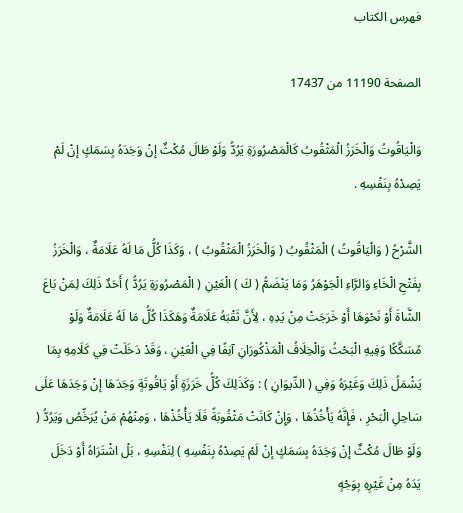فهرس الكتاب

الصفحة 11190 من 17437

وَالْيَاقُوتُ وَالْخَرَزُ الْمَثْقُوبُ كَالْمَصْرُورَةِ يَرُدُّ وَلَوْ طَالَ مُكْثٌ إنْ وَجَدَهُ بِسَمَكٍ إنْ لَمْ يَصِدْهُ بِنَفْسِهِ .

الشَّرْحُ ( وَالْيَاقُوتُ ) الْمَثْقُوبُ ( وَالْخَرَزُ الْمَثْقُوبُ ) ، وَكَذَا كُلُّ مَا لَهُ عَلَامَةٌ ، وَالْخَرَزُ بِفَتْحِ الْخَاءِ وَالرَّاءِ الْجَوْهَرُ وَمَا يَنْضَمُّ ( كَ ) الْعَيْنِ ( الْمَصْرُورَةِ يَرُدُّ ) أَحَدٌ ذَلِكَ لِمَنْ بَاعَ الشَّاةَ أَوْ نَحْوَهَا أَوْ خَرَجَتْ مِنْ يَدِهِ ، لِأَنَّ ثَقْبَهُ عَلَامَةٌ وَهَكَذَا كُلُّ مَا لَهُ عَلَامَةٌ وَلَوْ مُسَكَّكًا وَفِيهِ الْبَحْثُ وَالْخِلَافُ الْمَذْكُورَانِ آنِفًا فِي الْعَيْنِ ، وَقَدْ دَخَلَتْ فِي كَلَامِهِ بِمَا يَشْمَلُ ذَلِكَ وَغَيْرَهُ وَفِي ( الدِّيوَانِ ) : وَكَذَلِكَ كُلُّ خَرَزَةٍ أَوْ يَاقُوتَةٍ وَجَدَهَا إنْ وَجَدَهَا عَلَى سَاحِلِ الْبَحْرِ ، فَإِنَّهُ يَأْخُذُهَا ، وَإِنْ كَانَتْ مَثْقُوبَةً فَلَا يَأْخُذْهَا ، وَمِنْهُمْ مَنْ يُرَخِّصُ وَيَرُدُّ ( وَلَوْ طَالَ مُكْثٌ إنْ وَجَدَهُ بِسَمَكٍ إنْ لَمْ يَصِدْهُ بِنَفْسِهِ ) لِنَفْسِهِ ، بَلْ اشْتَرَاهُ أَوْ دَخَلَ يَدَهُ مِنْ غَيْرِهِ بِوَجْهٍ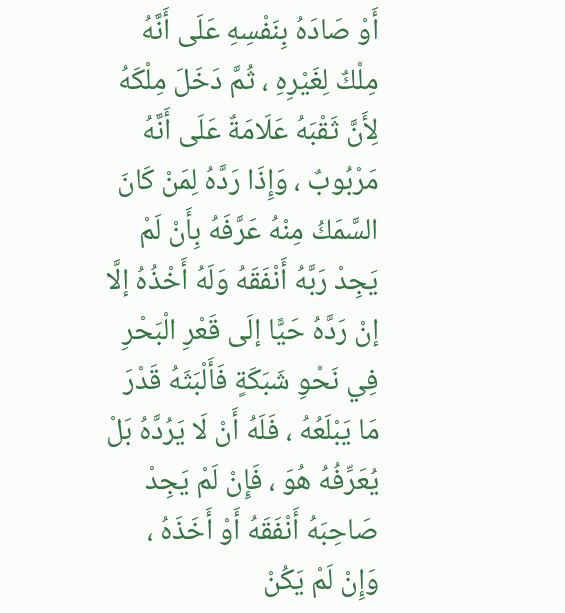أَوْ صَادَهُ بِنَفْسِهِ عَلَى أَنَّهُ مِلْكٌ لِغَيْرِهِ ، ثُمَّ دَخَلَ مِلْكَهُ لِأَنَّ ثَقْبَهُ عَلَامَةٌ عَلَى أَنَّهُ مَرْبُوبٌ ، وَإِذَا رَدَّهُ لِمَنْ كَانَ السَّمَكُ مِنْهُ عَرَّفَهُ بِأَنْ لَمْ يَجِدْ رَبَّهُ أَنْفَقَهُ وَلَهُ أَخْذُهُ إلَّا إنْ رَدَّهُ حَيًّا إلَى قَعْرِ الْبَحْرِ فِي نَحْوِ شَبَكَةٍ فَأَلْبَثَهُ قَدْرَ مَا يَبْلَعُهُ ، فَلَهُ أَنْ لَا يَرُدَّهُ بَلْ يُعَرِّفُهُ هُوَ ، فَإِنْ لَمْ يَجِدْ صَاحِبَهُ أَنْفَقَهُ أَوْ أَخَذَهُ ، وَإِنْ لَمْ يَكُنْ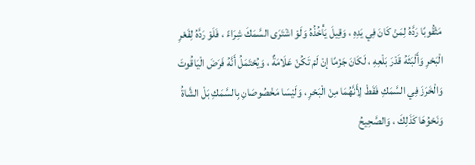مَثْقُوبًا رَدَّهُ لِمَنْ كَانَ فِي يَدِهِ ، وَقِيلَ يَأْخُذُهُ وَلَوْ اشْتَرَى السَّمَكَ شِرَاءً ، فَلَوْ رَدَّهُ لِقَعْرِ الْبَحْرِ وَأَلْبَثَهُ قَدْرَ بَلْعِهِ ، لَكَانَ جَزْمًا إنْ لَمْ تَكُنْ عَلَامَةٌ ، وَيُحْتَمَلُ أَنَّهُ فَرَضَ الْيَاقُوتَ وَالْخَرَزَ فِي السَّمَكِ فَقَطْ لِأَنَّهُمَا مِنْ الْبَحْرِ ، وَلَيْسَا مَخْصُوصَانِ بِالسَّمَكِ بَلْ الشَّاةُ وَنَحْوُهَا كَذَلِكَ ، وَالصَّحِيحُ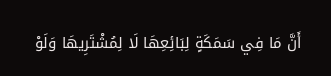أَنَّ مَا فِي سَمَكَةٍ لِبَائِعِهَا لَا لِمُشْتَرِيهَا وَلَوْ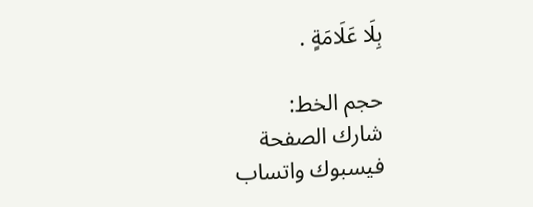بِلَا عَلَامَةٍ .

حجم الخط:
شارك الصفحة
فيسبوك واتساب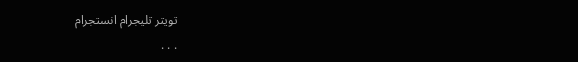تويتر تليجرام انستجرام
. . .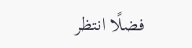فضلًا انتظر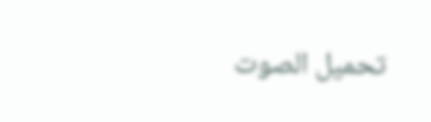تحميل الصوت